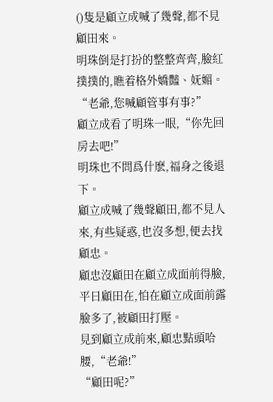()隻是顧立成喊了幾聲,都不見顧田來。
明珠倒是打扮的整整齊齊,臉紅撲撲的,瞧着格外嬌豔、妩媚。
“老爺,您喊顧管事有事?”
顧立成看了明珠一眼,“你先回房去吧!”
明珠也不問爲什麽,福身之後退下。
顧立成喊了幾聲顧田,都不見人來,有些疑惑,也沒多想,便去找顧忠。
顧忠沒顧田在顧立成面前得臉,平日顧田在,怕在顧立成面前露臉多了,被顧田打壓。
見到顧立成前來,顧忠點頭哈腰,“老爺!”
“顧田呢?”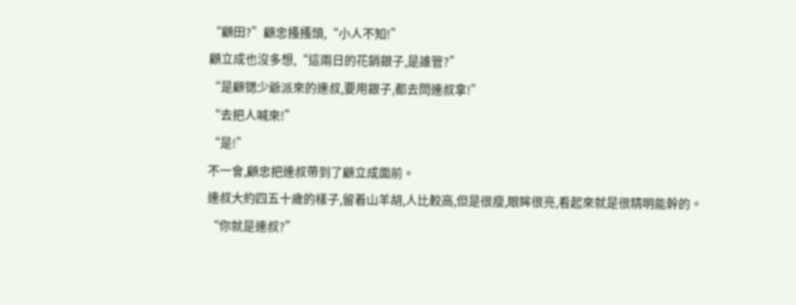“顧田?”顧忠搔搔頭,“小人不知!”
顧立成也沒多想,“這兩日的花銷銀子,是誰管?”
“是顧锶少爺派來的連叔,要用銀子,都去問連叔拿!”
“去把人喊來!”
“是!”
不一會,顧忠把連叔帶到了顧立成面前。
連叔大約四五十歲的樣子,留着山羊胡,人比較高,但是很瘦,眼眸很亮,看起來就是很精明能幹的。
“你就是連叔?”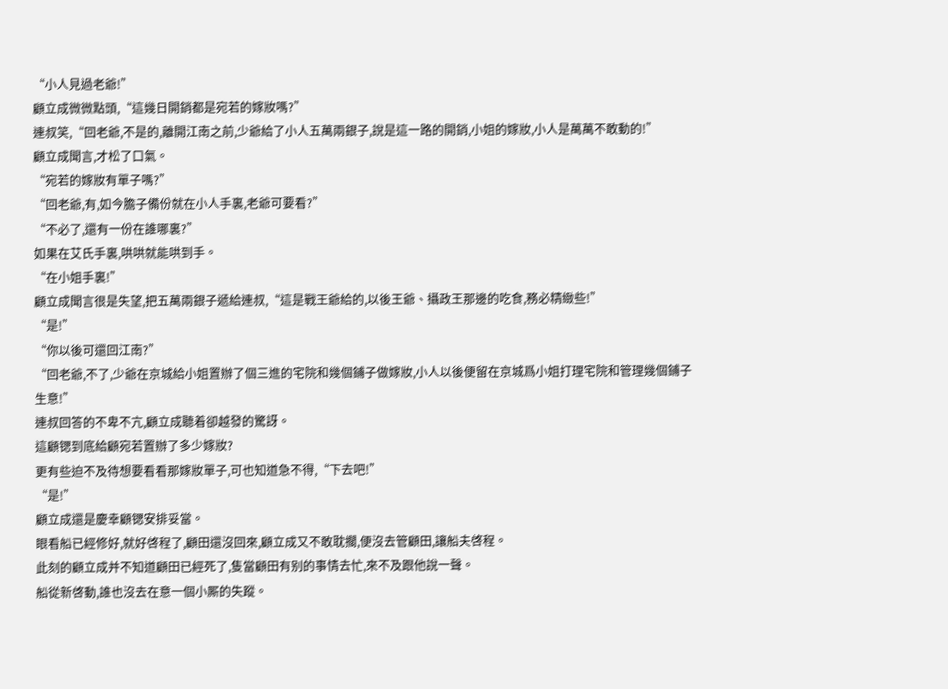“小人見過老爺!”
顧立成微微點頭,“這幾日開銷都是宛若的嫁妝嗎?”
連叔笑,“回老爺,不是的,離開江南之前,少爺給了小人五萬兩銀子,說是這一路的開銷,小姐的嫁妝,小人是萬萬不敢動的!”
顧立成聞言,才松了口氣。
“宛若的嫁妝有單子嗎?”
“回老爺,有,如今膽子備份就在小人手裏,老爺可要看?”
“不必了,還有一份在誰哪裏?”
如果在艾氏手裏,哄哄就能哄到手。
“在小姐手裏!”
顧立成聞言很是失望,把五萬兩銀子遞給連叔,“這是戰王爺給的,以後王爺、攝政王那邊的吃食,務必精緻些!”
“是!”
“你以後可還回江南?”
“回老爺,不了,少爺在京城給小姐置辦了個三進的宅院和幾個鋪子做嫁妝,小人以後便留在京城爲小姐打理宅院和管理幾個鋪子生意!”
連叔回答的不卑不亢,顧立成聽着卻越發的驚訝。
這顧锶到底給顧宛若置辦了多少嫁妝?
更有些迫不及待想要看看那嫁妝單子,可也知道急不得,“下去吧!”
“是!”
顧立成還是慶幸顧锶安排妥當。
眼看船已經修好,就好啓程了,顧田還沒回來,顧立成又不敢耽擱,便沒去管顧田,讓船夫啓程。
此刻的顧立成并不知道顧田已經死了,隻當顧田有别的事情去忙,來不及跟他說一聲。
船從新啓動,誰也沒去在意一個小厮的失蹤。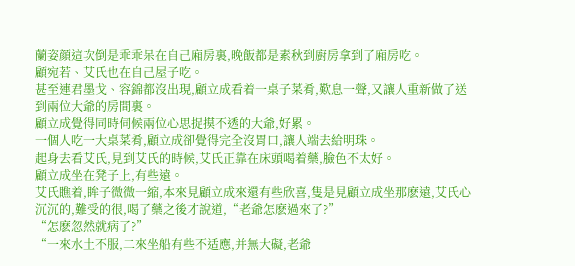蘭姿顔這次倒是乖乖呆在自己廂房裏,晚飯都是素秋到廚房拿到了廂房吃。
顧宛若、艾氏也在自己屋子吃。
甚至連君墨戈、容錦都沒出現,顧立成看着一桌子菜肴,歎息一聲,又讓人重新做了送到兩位大爺的房間裏。
顧立成覺得同時伺候兩位心思捉摸不透的大爺,好累。
一個人吃一大桌菜肴,顧立成卻覺得完全沒胃口,讓人端去給明珠。
起身去看艾氏,見到艾氏的時候,艾氏正靠在床頭喝着藥,臉色不太好。
顧立成坐在凳子上,有些遠。
艾氏瞧着,眸子微微一縮,本來見顧立成來還有些欣喜,隻是見顧立成坐那麽遠,艾氏心沉沉的,難受的很,喝了藥之後才說道,“老爺怎麽過來了?”
“怎麽忽然就病了?”
“一來水土不服,二來坐船有些不适應,并無大礙,老爺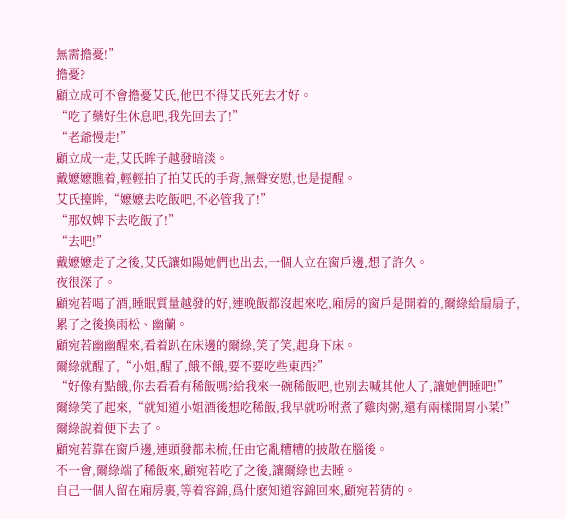無需擔憂!”
擔憂?
顧立成可不會擔憂艾氏,他巴不得艾氏死去才好。
“吃了藥好生休息吧,我先回去了!”
“老爺慢走!”
顧立成一走,艾氏眸子越發暗淡。
戴嬷嬷瞧着,輕輕拍了拍艾氏的手背,無聲安慰,也是提醒。
艾氏擡眸,“嬷嬷去吃飯吧,不必管我了!”
“那奴婢下去吃飯了!”
“去吧!”
戴嬷嬷走了之後,艾氏讓如陽她們也出去,一個人立在窗戶邊,想了許久。
夜很深了。
顧宛若喝了酒,睡眠質量越發的好,連晚飯都沒起來吃,廂房的窗戶是開着的,爾綠給扇扇子,累了之後換雨松、幽蘭。
顧宛若幽幽醒來,看着趴在床邊的爾綠,笑了笑,起身下床。
爾綠就醒了,“小姐,醒了,餓不餓,要不要吃些東西?”
“好像有點餓,你去看看有稀飯嗎?給我來一碗稀飯吧,也别去喊其他人了,讓她們睡吧!”
爾綠笑了起來,“就知道小姐酒後想吃稀飯,我早就吩咐煮了雞肉粥,還有兩樣開胃小菜!”
爾綠說着便下去了。
顧宛若靠在窗戶邊,連頭發都未梳,任由它亂糟糟的披散在腦後。
不一會,爾綠端了稀飯來,顧宛若吃了之後,讓爾綠也去睡。
自己一個人留在廂房裏,等着容錦,爲什麽知道容錦回來,顧宛若猜的。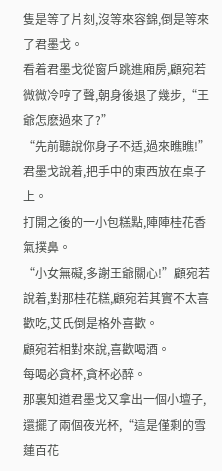隻是等了片刻,沒等來容錦,倒是等來了君墨戈。
看着君墨戈從窗戶跳進廂房,顧宛若微微冷哼了聲,朝身後退了幾步,“王爺怎麽過來了?”
“先前聽說你身子不适,過來瞧瞧!”君墨戈說着,把手中的東西放在桌子上。
打開之後的一小包糕點,陣陣桂花香氣撲鼻。
“小女無礙,多謝王爺關心!”顧宛若說着,對那桂花糕,顧宛若其實不太喜歡吃,艾氏倒是格外喜歡。
顧宛若相對來說,喜歡喝酒。
每喝必貪杯,貪杯必醉。
那裏知道君墨戈又拿出一個小壇子,還擺了兩個夜光杯,“這是僅剩的雪蓮百花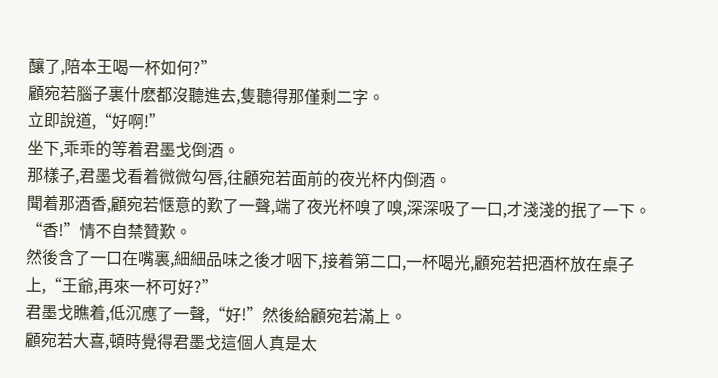釀了,陪本王喝一杯如何?”
顧宛若腦子裏什麽都沒聽進去,隻聽得那僅剩二字。
立即說道,“好啊!”
坐下,乖乖的等着君墨戈倒酒。
那樣子,君墨戈看着微微勾唇,往顧宛若面前的夜光杯内倒酒。
聞着那酒香,顧宛若惬意的歎了一聲,端了夜光杯嗅了嗅,深深吸了一口,才淺淺的抿了一下。
“香!”情不自禁贊歎。
然後含了一口在嘴裏,細細品味之後才咽下,接着第二口,一杯喝光,顧宛若把酒杯放在桌子上,“王爺,再來一杯可好?”
君墨戈瞧着,低沉應了一聲,“好!”然後給顧宛若滿上。
顧宛若大喜,頓時覺得君墨戈這個人真是太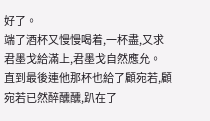好了。
端了酒杯又慢慢喝着,一杯盡,又求君墨戈給滿上,君墨戈自然應允。
直到最後連他那杯也給了顧宛若,顧宛若已然醉醺醺,趴在了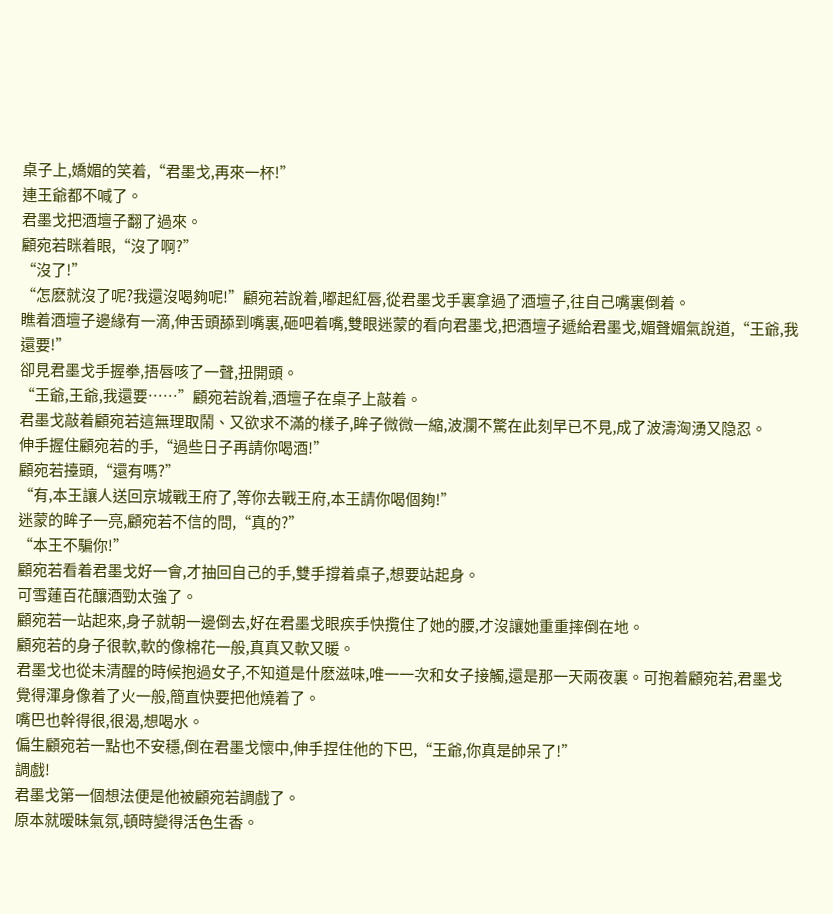桌子上,嬌媚的笑着,“君墨戈,再來一杯!”
連王爺都不喊了。
君墨戈把酒壇子翻了過來。
顧宛若眯着眼,“沒了啊?”
“沒了!”
“怎麽就沒了呢?我還沒喝夠呢!”顧宛若說着,嘟起紅唇,從君墨戈手裏拿過了酒壇子,往自己嘴裏倒着。
瞧着酒壇子邊緣有一滴,伸舌頭舔到嘴裏,砸吧着嘴,雙眼迷蒙的看向君墨戈,把酒壇子遞給君墨戈,媚聲媚氣說道,“王爺,我還要!”
卻見君墨戈手握拳,捂唇咳了一聲,扭開頭。
“王爺,王爺,我還要……”顧宛若說着,酒壇子在桌子上敲着。
君墨戈敲着顧宛若這無理取鬧、又欲求不滿的樣子,眸子微微一縮,波瀾不驚在此刻早已不見,成了波濤洶湧又隐忍。
伸手握住顧宛若的手,“過些日子再請你喝酒!”
顧宛若擡頭,“還有嗎?”
“有,本王讓人送回京城戰王府了,等你去戰王府,本王請你喝個夠!”
迷蒙的眸子一亮,顧宛若不信的問,“真的?”
“本王不騙你!”
顧宛若看着君墨戈好一會,才抽回自己的手,雙手撐着桌子,想要站起身。
可雪蓮百花釀酒勁太強了。
顧宛若一站起來,身子就朝一邊倒去,好在君墨戈眼疾手快攬住了她的腰,才沒讓她重重摔倒在地。
顧宛若的身子很軟,軟的像棉花一般,真真又軟又暖。
君墨戈也從未清醒的時候抱過女子,不知道是什麽滋味,唯一一次和女子接觸,還是那一天兩夜裏。可抱着顧宛若,君墨戈覺得渾身像着了火一般,簡直快要把他燒着了。
嘴巴也幹得很,很渴,想喝水。
偏生顧宛若一點也不安穩,倒在君墨戈懷中,伸手捏住他的下巴,“王爺,你真是帥呆了!”
調戲!
君墨戈第一個想法便是他被顧宛若調戲了。
原本就暧昧氣氛,頓時變得活色生香。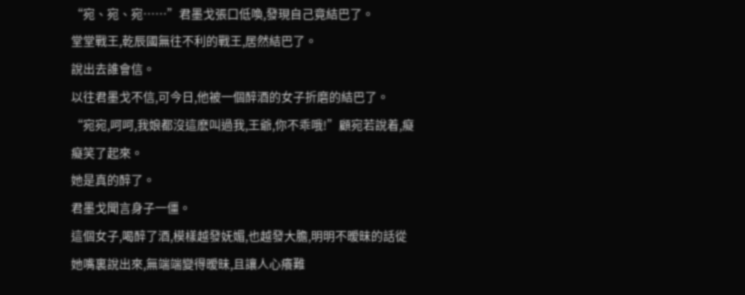“宛、宛、宛……”君墨戈張口低喚,發現自己竟結巴了。
堂堂戰王,乾辰國無往不利的戰王,居然結巴了。
說出去誰會信。
以往君墨戈不信,可今日,他被一個醉酒的女子折磨的結巴了。
“宛宛,呵呵,我娘都沒這麽叫過我,王爺,你不乖哦!”顧宛若說着,癡癡笑了起來。
她是真的醉了。
君墨戈聞言身子一僵。
這個女子,喝醉了酒,模樣越發妩媚,也越發大膽,明明不暧昧的話從她嘴裏說出來,無端端變得暧昧,且讓人心癢難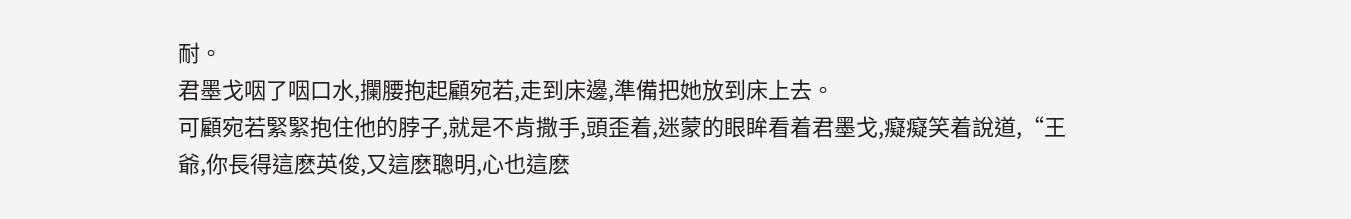耐。
君墨戈咽了咽口水,攔腰抱起顧宛若,走到床邊,準備把她放到床上去。
可顧宛若緊緊抱住他的脖子,就是不肯撒手,頭歪着,迷蒙的眼眸看着君墨戈,癡癡笑着說道,“王爺,你長得這麽英俊,又這麽聰明,心也這麽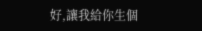好,讓我給你生個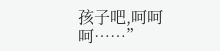孩子吧,呵呵呵……”